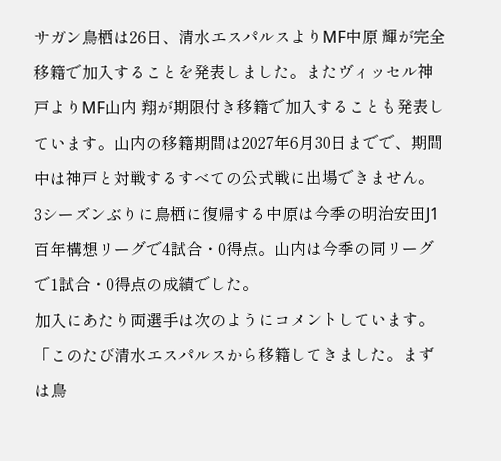サガン鳥栖は26日、清水エスパルスよりMF中原 輝が完全移籍で加入することを発表しました。またヴィッセル神戸よりMF山内 翔が期限付き移籍で加入することも発表しています。山内の移籍期間は2027年6月30日までで、期間中は神戸と対戦するすべての公式戦に出場できません。
3シーズンぶりに鳥栖に復帰する中原は今季の明治安田J1百年構想リーグで4試合・0得点。山内は今季の同リーグで1試合・0得点の成績でした。
加入にあたり両選手は次のようにコメントしています。
「このたび清水エスパルスから移籍してきました。まずは鳥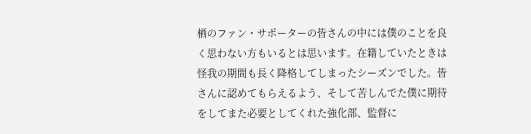栖のファン・サポーターの皆さんの中には僕のことを良く思わない方もいるとは思います。在籍していたときは怪我の期間も長く降格してしまったシーズンでした。皆さんに認めてもらえるよう、そして苦しんでた僕に期待をしてまた必要としてくれた強化部、監督に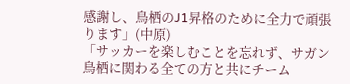感謝し、鳥栖のJ1昇格のために全力で頑張ります」(中原)
「サッカーを楽しむことを忘れず、サガン鳥栖に関わる全ての方と共にチーム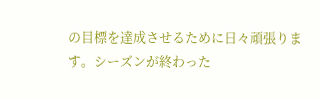の目標を達成させるために日々頑張ります。シーズンが終わった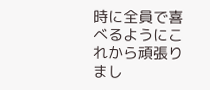時に全員で喜べるようにこれから頑張りまし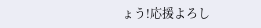ょう!応援よろし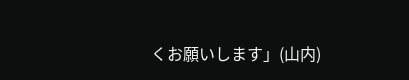くお願いします」(山内)